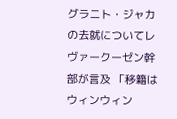グラニト・ジャカの去就についてレヴァークーゼン幹部が言及 「移籍はウィンウィン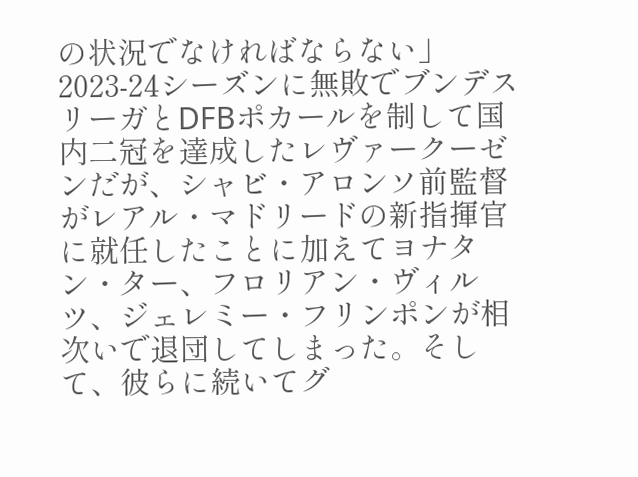の状況でなければならない」
2023-24シーズンに無敗でブンデスリーガとDFBポカールを制して国内二冠を達成したレヴァークーゼンだが、シャビ・アロンソ前監督がレアル・マドリードの新指揮官に就任したことに加えてヨナタン・ター、フロリアン・ヴィルツ、ジェレミー・フリンポンが相次いで退団してしまった。そして、彼らに続いてグ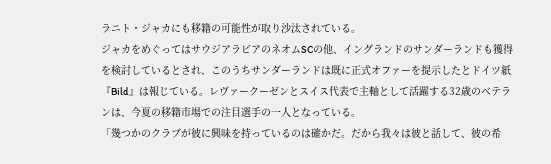ラニト・ジャカにも移籍の可能性が取り沙汰されている。
ジャカをめぐってはサウジアラビアのネオムSCの他、イングランドのサンダーランドも獲得を検討しているとされ、このうちサンダーランドは既に正式オファーを提示したとドイツ紙『Bild』は報じている。レヴァークーゼンとスイス代表で主軸として活躍する32歳のベテランは、今夏の移籍市場での注目選手の一人となっている。
「幾つかのクラブが彼に興味を持っているのは確かだ。だから我々は彼と話して、彼の希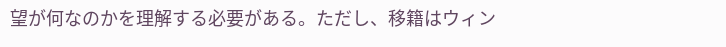望が何なのかを理解する必要がある。ただし、移籍はウィン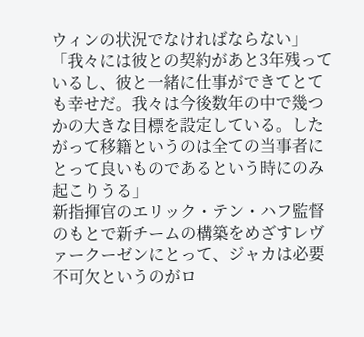ウィンの状況でなければならない」
「我々には彼との契約があと3年残っているし、彼と一緒に仕事ができてとても幸せだ。我々は今後数年の中で幾つかの大きな目標を設定している。したがって移籍というのは全ての当事者にとって良いものであるという時にのみ起こりうる」
新指揮官のエリック・テン・ハフ監督のもとで新チームの構築をめざすレヴァークーゼンにとって、ジャカは必要不可欠というのがロ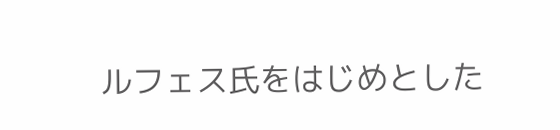ルフェス氏をはじめとした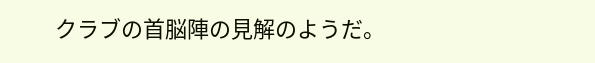クラブの首脳陣の見解のようだ。